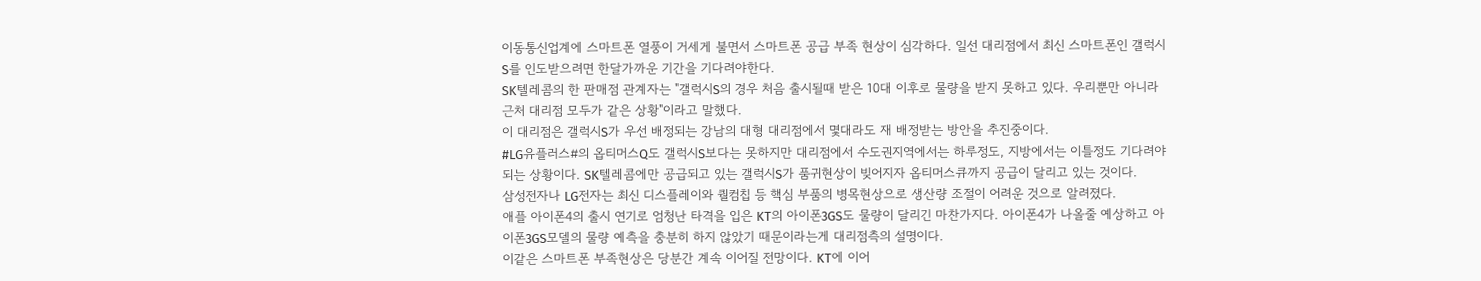이동통신업계에 스마트폰 열풍이 거세게 불면서 스마트폰 공급 부족 현상이 심각하다. 일선 대리점에서 최신 스마트폰인 갤럭시S를 인도받으려면 한달가까운 기간을 기다려야한다.
SK텔레콤의 한 판매점 관계자는 "갤럭시S의 경우 처음 출시될때 받은 10대 이후로 물량을 받지 못하고 있다. 우리뿐만 아니라 근처 대리점 모두가 같은 상황"이라고 말했다.
이 대리점은 갤럭시S가 우선 배정되는 강남의 대형 대리점에서 몇대라도 재 배정받는 방안을 추진중이다.
#LG유플러스#의 옵티머스Q도 갤럭시S보다는 못하지만 대리점에서 수도권지역에서는 하루정도, 지방에서는 이틀정도 기다려야되는 상황이다. SK텔레콤에만 공급되고 있는 갤럭시S가 품귀현상이 빚어지자 옵티머스큐까지 공급이 달리고 있는 것이다.
삼성전자나 LG전자는 최신 디스플레이와 퀄컴칩 등 핵심 부품의 병목현상으로 생산량 조절이 어려운 것으로 알려졌다.
애플 아이폰4의 출시 연기로 엄청난 타격을 입은 KT의 아이폰3GS도 물량이 달리긴 마찬가지다. 아이폰4가 나올줄 예상하고 아이폰3GS모델의 물량 예측을 충분히 하지 않았기 때문이라는게 대리점측의 설명이다.
이같은 스마트폰 부족현상은 당분간 계속 이어질 전망이다. KT에 이어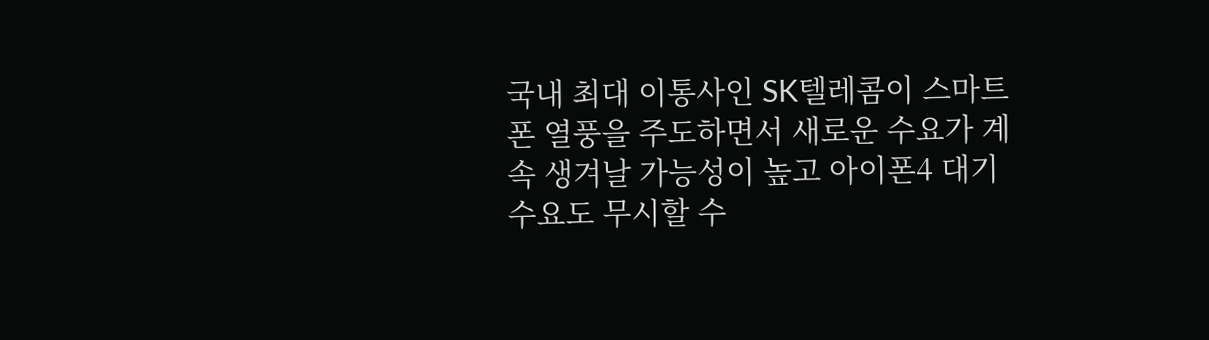국내 최대 이통사인 SK텔레콤이 스마트폰 열풍을 주도하면서 새로운 수요가 계속 생겨날 가능성이 높고 아이폰4 대기수요도 무시할 수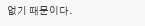없기 때문이다.